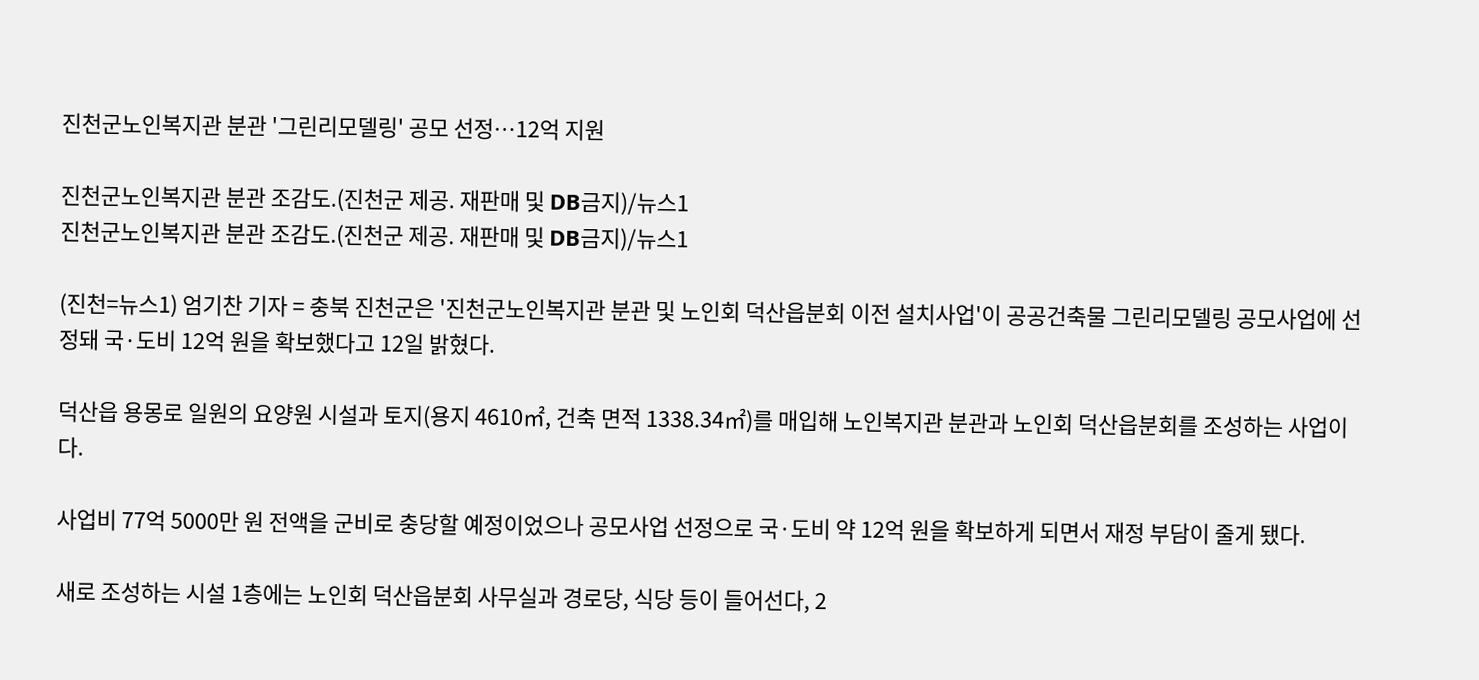진천군노인복지관 분관 '그린리모델링' 공모 선정…12억 지원

진천군노인복지관 분관 조감도.(진천군 제공. 재판매 및 DB금지)/뉴스1
진천군노인복지관 분관 조감도.(진천군 제공. 재판매 및 DB금지)/뉴스1

(진천=뉴스1) 엄기찬 기자 = 충북 진천군은 '진천군노인복지관 분관 및 노인회 덕산읍분회 이전 설치사업'이 공공건축물 그린리모델링 공모사업에 선정돼 국·도비 12억 원을 확보했다고 12일 밝혔다.

덕산읍 용몽로 일원의 요양원 시설과 토지(용지 4610㎡, 건축 면적 1338.34㎡)를 매입해 노인복지관 분관과 노인회 덕산읍분회를 조성하는 사업이다.

사업비 77억 5000만 원 전액을 군비로 충당할 예정이었으나 공모사업 선정으로 국·도비 약 12억 원을 확보하게 되면서 재정 부담이 줄게 됐다.

새로 조성하는 시설 1층에는 노인회 덕산읍분회 사무실과 경로당, 식당 등이 들어선다, 2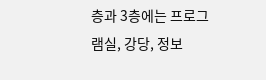층과 3층에는 프로그램실, 강당, 정보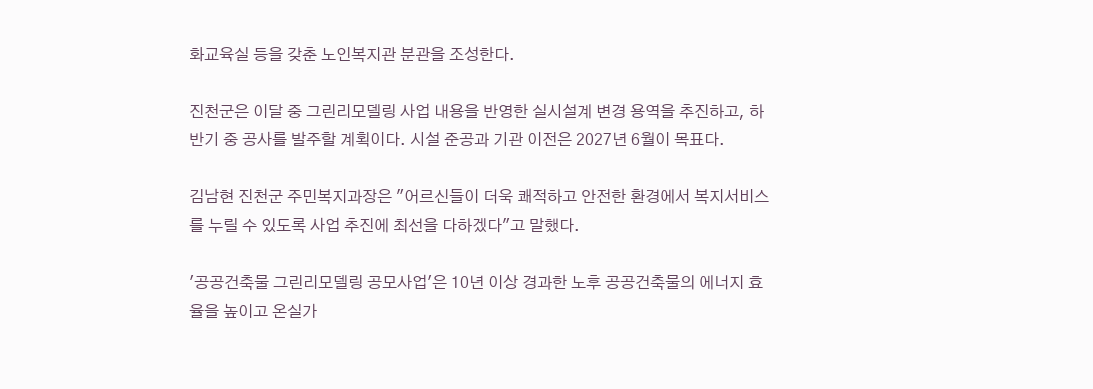화교육실 등을 갖춘 노인복지관 분관을 조성한다.

진천군은 이달 중 그린리모델링 사업 내용을 반영한 실시설계 변경 용역을 추진하고, 하반기 중 공사를 발주할 계획이다. 시설 준공과 기관 이전은 2027년 6월이 목표다.

김남현 진천군 주민복지과장은 "어르신들이 더욱 쾌적하고 안전한 환경에서 복지서비스를 누릴 수 있도록 사업 추진에 최선을 다하겠다"고 말했다.

'공공건축물 그린리모델링 공모사업'은 10년 이상 경과한 노후 공공건축물의 에너지 효율을 높이고 온실가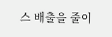스 배출을 줄이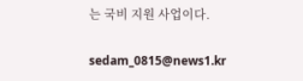는 국비 지원 사업이다.

sedam_0815@news1.kr